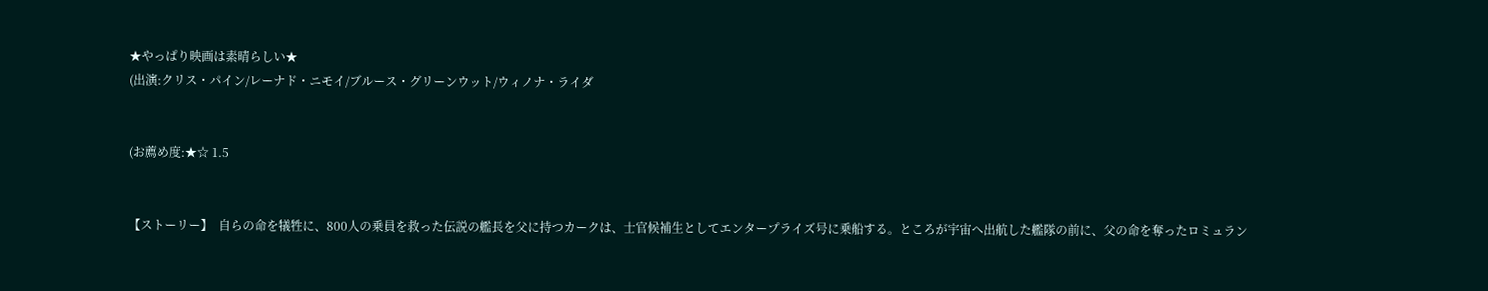★やっぱり映画は素晴らしい★
(出演:クリス・パイン/レーナド・ニモイ/ブルース・グリーンウット/ウィノナ・ライダ


(お薦め度:★☆ 1.5


【ストーリー】  自らの命を犠牲に、800人の乗員を救った伝説の艦長を父に持つカークは、士官候補生としてエンタープライズ号に乗船する。ところが宇宙へ出航した艦隊の前に、父の命を奪ったロミュラン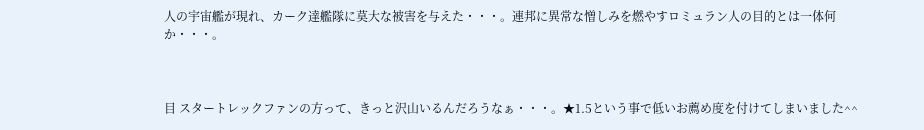人の宇宙艦が現れ、カーク達艦隊に莫大な被害を与えた・・・。連邦に異常な憎しみを燃やすロミュラン人の目的とは一体何か・・・。



目 スタートレックファンの方って、きっと沢山いるんだろうなぁ・・・。★1.5という事で低いお薦め度を付けてしまいました^^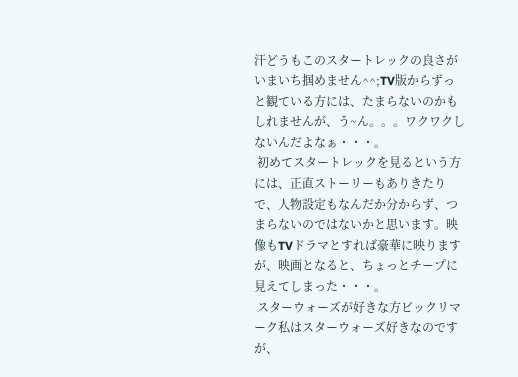汗どうもこのスタートレックの良さがいまいち掴めません^^;TV版からずっと観ている方には、たまらないのかもしれませんが、う~ん。。。ワクワクしないんだよなぁ・・・。
 初めてスタートレックを見るという方には、正直ストーリーもありきたりで、人物設定もなんだか分からず、つまらないのではないかと思います。映像もTVドラマとすれば豪華に映りますが、映画となると、ちょっとチープに見えてしまった・・・。
 スターウォーズが好きな方ビックリマーク私はスターウォーズ好きなのですが、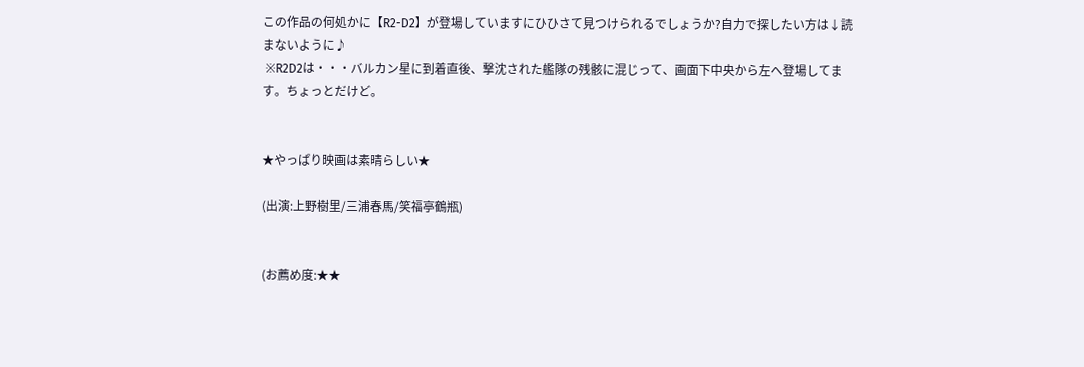この作品の何処かに【R2-D2】が登場していますにひひさて見つけられるでしょうか?自力で探したい方は↓読まないように♪
 ※R2D2は・・・バルカン星に到着直後、撃沈された艦隊の残骸に混じって、画面下中央から左へ登場してます。ちょっとだけど。


★やっぱり映画は素晴らしい★

(出演:上野樹里/三浦春馬/笑福亭鶴瓶)


(お薦め度:★★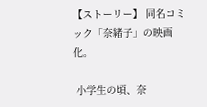【ストーリー】 同名コミック「奈緒子」の映画化。

 小学生の頃、奈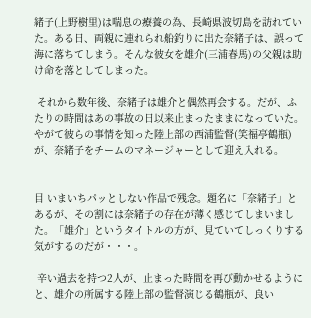緒子(上野樹里)は喘息の療養の為、長崎県波切島を訪れていた。ある日、両親に連れられ船釣りに出た奈緒子は、誤って海に落ちてしまう。そんな彼女を雄介(三浦春馬)の父親は助け命を落としてしまった。

 それから数年後、奈緒子は雄介と偶然再会する。だが、ふたりの時間はあの事故の日以来止まったままになっていた。やがて彼らの事情を知った陸上部の西浦監督(笑福亭鶴瓶)が、奈緒子をチームのマネージャーとして迎え入れる。


目 いまいちパッとしない作品で残念。題名に「奈緒子」とあるが、その割には奈緒子の存在が薄く感じてしまいました。「雄介」というタイトルの方が、見ていてしっくりする気がするのだが・・・。

 辛い過去を持つ2人が、止まった時間を再び動かせるようにと、雄介の所属する陸上部の監督演じる鶴瓶が、良い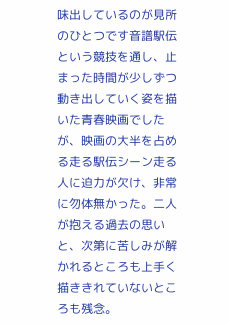味出しているのが見所のひとつです音譜駅伝という競技を通し、止まった時間が少しずつ動き出していく姿を描いた青春映画でしたが、映画の大半を占める走る駅伝シーン走る人に迫力が欠け、非常に勿体無かった。二人が抱える過去の思いと、次第に苦しみが解かれるところも上手く描ききれていないところも残念。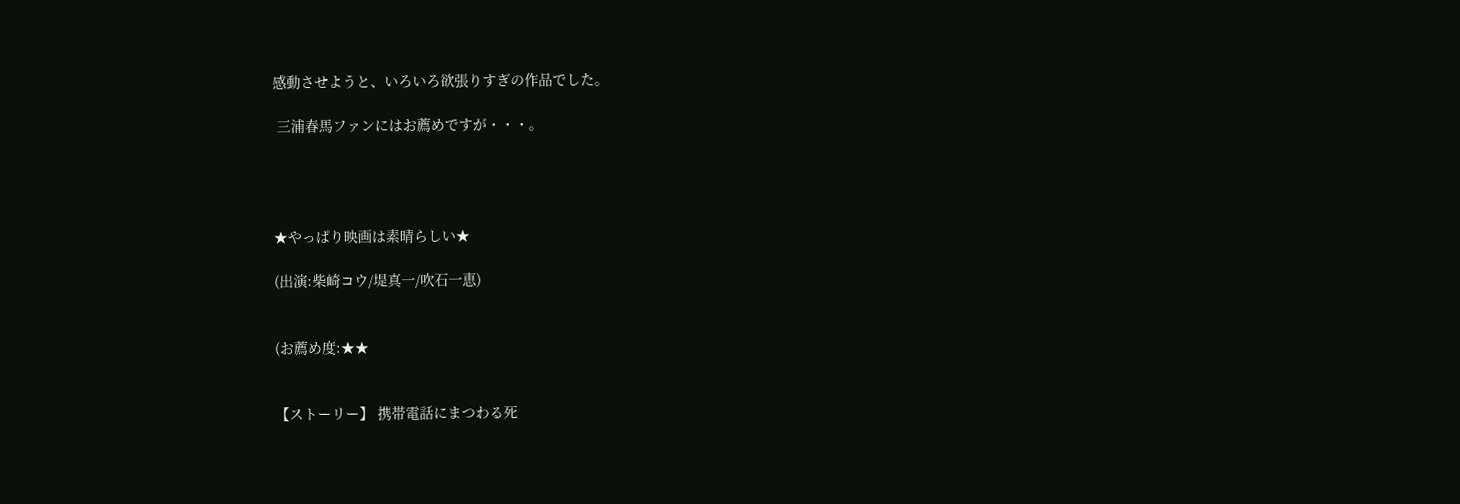感動させようと、いろいろ欲張りすぎの作品でした。

 三浦春馬ファンにはお薦めですが・・・。




★やっぱり映画は素晴らしい★

(出演:柴崎コウ/堤真一/吹石一恵)


(お薦め度:★★


【ストーリー】 携帯電話にまつわる死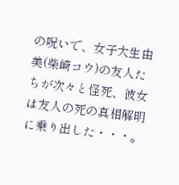の呪いで、女子大生由美(柴崎コウ)の友人たちが次々と怪死、彼女は友人の死の真相解明に乗り出した・・・。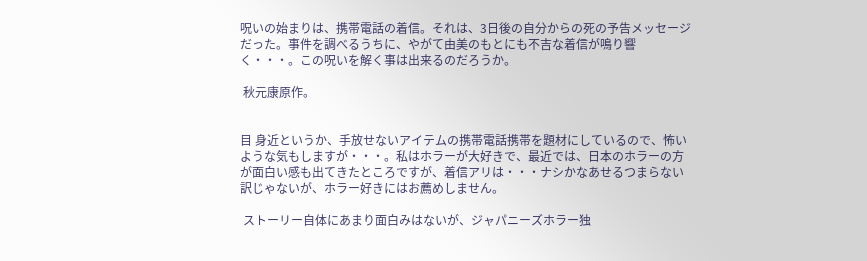呪いの始まりは、携帯電話の着信。それは、3日後の自分からの死の予告メッセージだった。事件を調べるうちに、やがて由美のもとにも不吉な着信が鳴り響く・・・。この呪いを解く事は出来るのだろうか。

 秋元康原作。


目 身近というか、手放せないアイテムの携帯電話携帯を題材にしているので、怖いような気もしますが・・・。私はホラーが大好きで、最近では、日本のホラーの方が面白い感も出てきたところですが、着信アリは・・・ナシかなあせるつまらない訳じゃないが、ホラー好きにはお薦めしません。

 ストーリー自体にあまり面白みはないが、ジャパニーズホラー独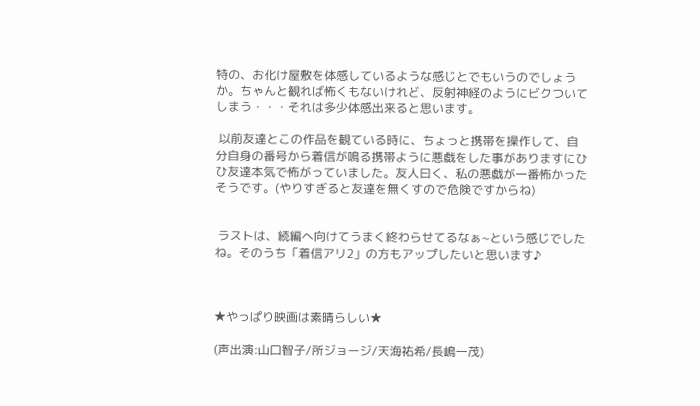特の、お化け屋敷を体感しているような感じとでもいうのでしょうか。ちゃんと観れば怖くもないけれど、反射神経のようにビクついてしまう・・・それは多少体感出来ると思います。

 以前友達とこの作品を観ている時に、ちょっと携帯を操作して、自分自身の番号から着信が鳴る携帯ように悪戯をした事がありますにひひ友達本気で怖がっていました。友人曰く、私の悪戯が一番怖かったそうです。(やりすぎると友達を無くすので危険ですからね)


 ラストは、続編へ向けてうまく終わらせてるなぁ~という感じでしたね。そのうち「着信アリ2」の方もアップしたいと思います♪



★やっぱり映画は素晴らしい★

(声出演:山口智子/所ジョージ/天海祐希/長嶋一茂)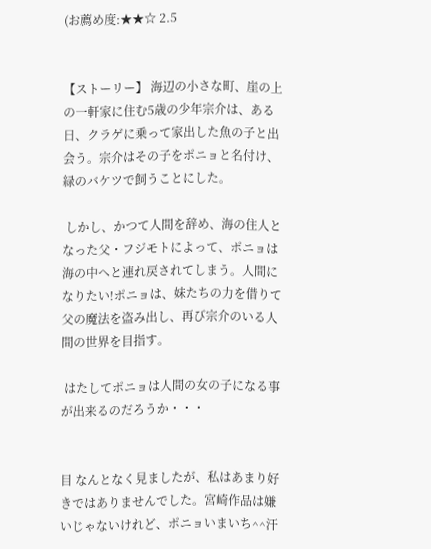(お薦め度:★★☆ 2.5


【ストーリー】 海辺の小さな町、崖の上の一軒家に住む5歳の少年宗介は、ある日、クラゲに乗って家出した魚の子と出会う。宗介はその子をポニョと名付け、緑のバケツで飼うことにした。

 しかし、かつて人間を辞め、海の住人となった父・フジモトによって、ポニョは海の中へと連れ戻されてしまう。人間になりたい!ポニョは、妹たちの力を借りて父の魔法を盗み出し、再び宗介のいる人間の世界を目指す。

 はたしてポニョは人間の女の子になる事が出来るのだろうか・・・


目 なんとなく見ましたが、私はあまり好きではありませんでした。宮崎作品は嫌いじゃないけれど、ポニョいまいち^^汗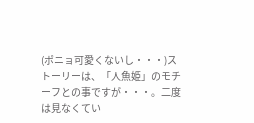(ポニョ可愛くないし・・・)ストーリーは、「人魚姫」のモチーフとの事ですが・・・。二度は見なくてい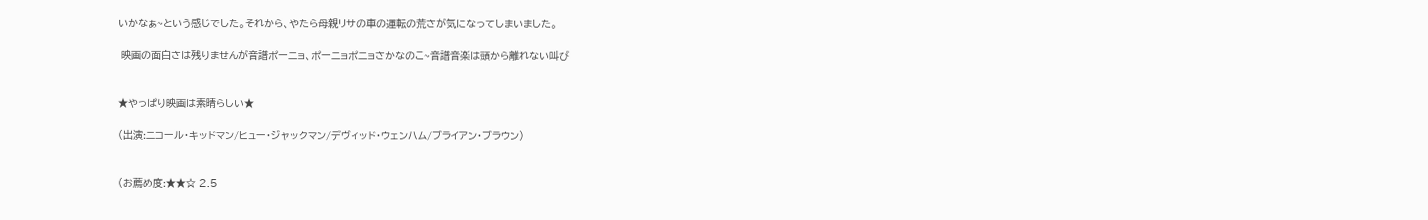いかなぁ~という感じでした。それから、やたら母親リサの車の運転の荒さが気になってしまいました。

 映画の面白さは残りませんが音譜ポーニョ、ポーニョポニョさかなのこ~音譜音楽は頭から離れない叫び


★やっぱり映画は素晴らしい★

(出演:ニコール・キッドマン/ヒュー・ジャックマン/デヴィッド・ウェンハム/ブライアン・ブラウン)


(お薦め度:★★☆ 2.5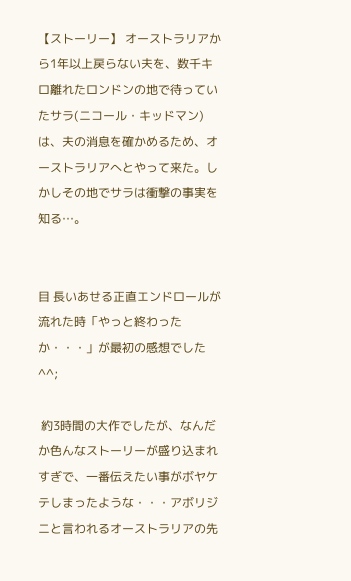【ストーリー】 オーストラリアから1年以上戻らない夫を、数千キロ離れたロンドンの地で待っていたサラ(ニコール・キッドマン)は、夫の消息を確かめるため、オーストラリアへとやって来た。しかしその地でサラは衝撃の事実を知る…。


目 長いあせる正直エンドロールが流れた時「やっと終わったか・・・」が最初の感想でした^^;

 約3時間の大作でしたが、なんだか色んなストーリーが盛り込まれすぎで、一番伝えたい事がボヤケテしまったような・・・アボリジニと言われるオーストラリアの先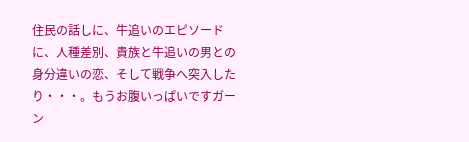住民の話しに、牛追いのエピソードに、人種差別、貴族と牛追いの男との身分違いの恋、そして戦争へ突入したり・・・。もうお腹いっぱいですガーン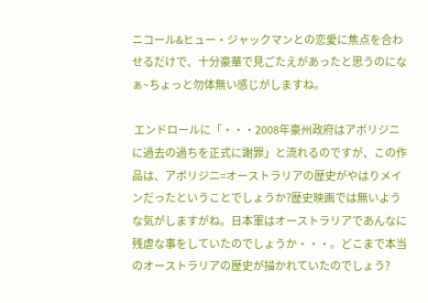ニコール&ヒュー・ジャックマンとの恋愛に焦点を合わせるだけで、十分豪華で見ごたえがあったと思うのになぁ~ちょっと勿体無い感じがしますね。

 エンドロールに「・・・2008年豪州政府はアボリジニに過去の過ちを正式に謝罪」と流れるのですが、この作品は、アボリジニ=オーストラリアの歴史がやはりメインだったということでしょうか?歴史映画では無いような気がしますがね。日本軍はオーストラリアであんなに残虐な事をしていたのでしょうか・・・。どこまで本当のオーストラリアの歴史が描かれていたのでしょう?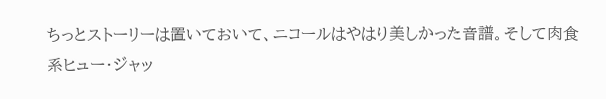ちっとストーリーは置いておいて、ニコールはやはり美しかった音譜。そして肉食系ヒュー・ジャッ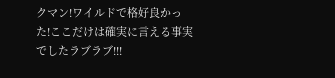クマン!ワイルドで格好良かった!ここだけは確実に言える事実でしたラブラブ!!!